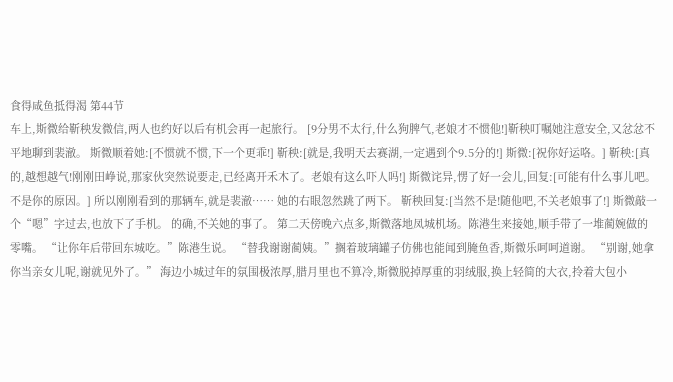食得咸鱼抵得渴 第44节
车上,斯微给靳秧发微信,两人也约好以后有机会再一起旅行。 [9分男不太行,什么狗脾气,老娘才不惯他!]靳秧叮嘱她注意安全,又忿忿不平地聊到裴澈。 斯微顺着她:[不惯就不惯,下一个更乖!] 靳秧:[就是,我明天去赛湖,一定遇到个9.5分的!] 斯微:[祝你好运咯。] 靳秧:[真的,越想越气!刚刚田峥说,那家伙突然说要走,已经离开禾木了。老娘有这么吓人吗!] 斯微诧异,愣了好一会儿,回复:[可能有什么事儿吧。不是你的原因。] 所以刚刚看到的那辆车,就是裴澈…… 她的右眼忽然跳了两下。 靳秧回复:[当然不是!随他吧,不关老娘事了!] 斯微敲一个“嗯”字过去,也放下了手机。 的确,不关她的事了。 第二天傍晚六点多,斯微落地凤城机场。陈港生来接她,顺手带了一堆蔺婉做的零嘴。 “让你年后带回东城吃。”陈港生说。 “替我谢谢蔺姨。”搁着玻璃罐子仿佛也能闻到腌鱼香,斯微乐呵呵道谢。 “别谢,她拿你当亲女儿呢,谢就见外了。” 海边小城过年的氛围极浓厚,腊月里也不算冷,斯微脱掉厚重的羽绒服,换上轻简的大衣,拎着大包小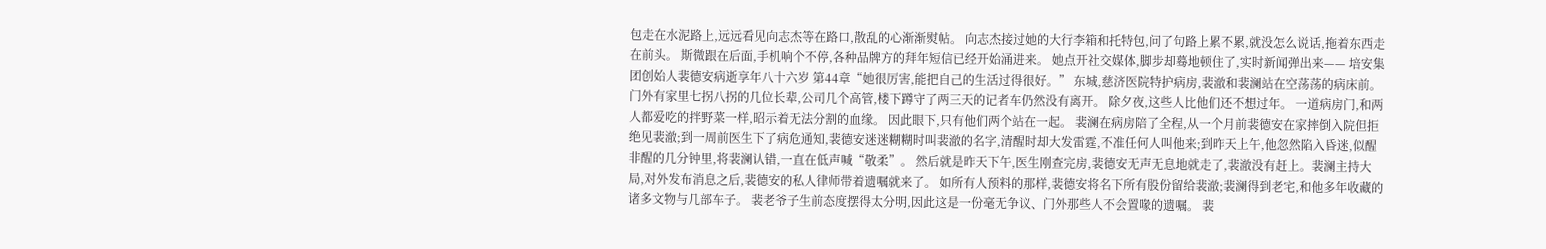包走在水泥路上,远远看见向志杰等在路口,散乱的心渐渐熨帖。 向志杰接过她的大行李箱和托特包,问了句路上累不累,就没怎么说话,拖着东西走在前头。 斯微跟在后面,手机响个不停,各种品牌方的拜年短信已经开始涌进来。 她点开社交媒体,脚步却蓦地顿住了,实时新闻弹出来—— 培安集团创始人裴德安病逝享年八十六岁 第44章“她很厉害,能把自己的生活过得很好。” 东城,慈济医院特护病房,裴澈和裴澜站在空荡荡的病床前。 门外有家里七拐八拐的几位长辈,公司几个高管,楼下蹲守了两三天的记者车仍然没有离开。 除夕夜,这些人比他们还不想过年。 一道病房门,和两人都爱吃的拌野菜一样,昭示着无法分割的血缘。 因此眼下,只有他们两个站在一起。 裴澜在病房陪了全程,从一个月前裴德安在家摔倒入院但拒绝见裴澈;到一周前医生下了病危通知,裴德安迷迷糊糊时叫裴澈的名字,清醒时却大发雷霆,不准任何人叫他来;到昨天上午,他忽然陷入昏迷,似醒非醒的几分钟里,将裴澜认错,一直在低声喊“敬柔”。 然后就是昨天下午,医生刚查完房,裴德安无声无息地就走了,裴澈没有赶上。裴澜主持大局,对外发布消息之后,裴德安的私人律师带着遗嘱就来了。 如所有人预料的那样,裴德安将名下所有股份留给裴澈;裴澜得到老宅,和他多年收藏的诸多文物与几部车子。 裴老爷子生前态度摆得太分明,因此这是一份毫无争议、门外那些人不会置喙的遗嘱。 裴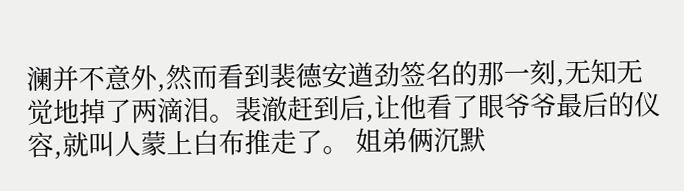澜并不意外,然而看到裴德安遒劲签名的那一刻,无知无觉地掉了两滴泪。裴澈赶到后,让他看了眼爷爷最后的仪容,就叫人蒙上白布推走了。 姐弟俩沉默